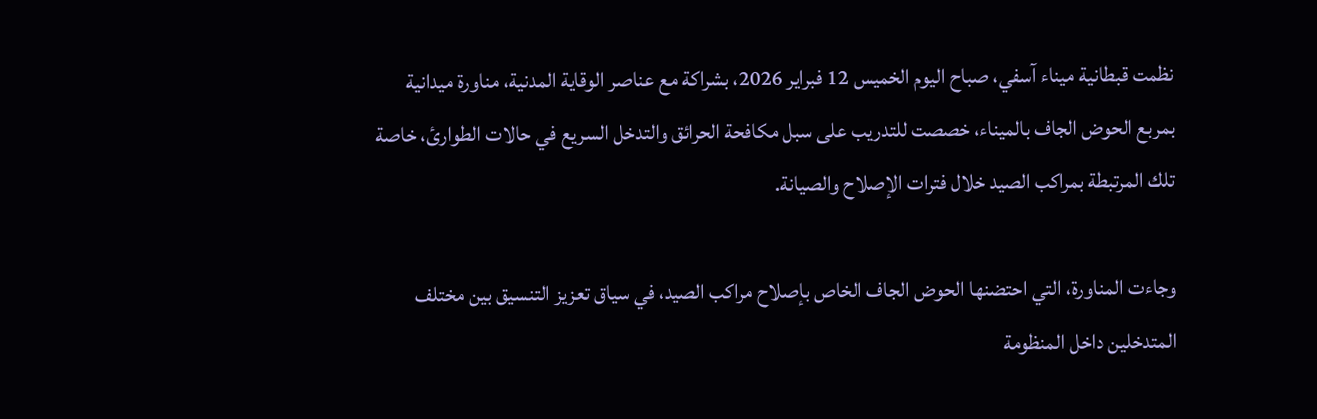نظمت قبطانية ميناء آسفي، صباح اليوم الخميس 12 فبراير 2026، بشراكة مع عناصر الوقاية المدنية، مناورة ميدانية بمربع الحوض الجاف بالميناء، خصصت للتدريب على سبل مكافحة الحرائق والتدخل السريع في حالات الطوارئ، خاصة تلك المرتبطة بمراكب الصيد خلال فترات الإصلاح والصيانة.

وجاءت المناورة، التي احتضنها الحوض الجاف الخاص بإصلاح مراكب الصيد، في سياق تعزيز التنسيق بين مختلف المتدخلين داخل المنظومة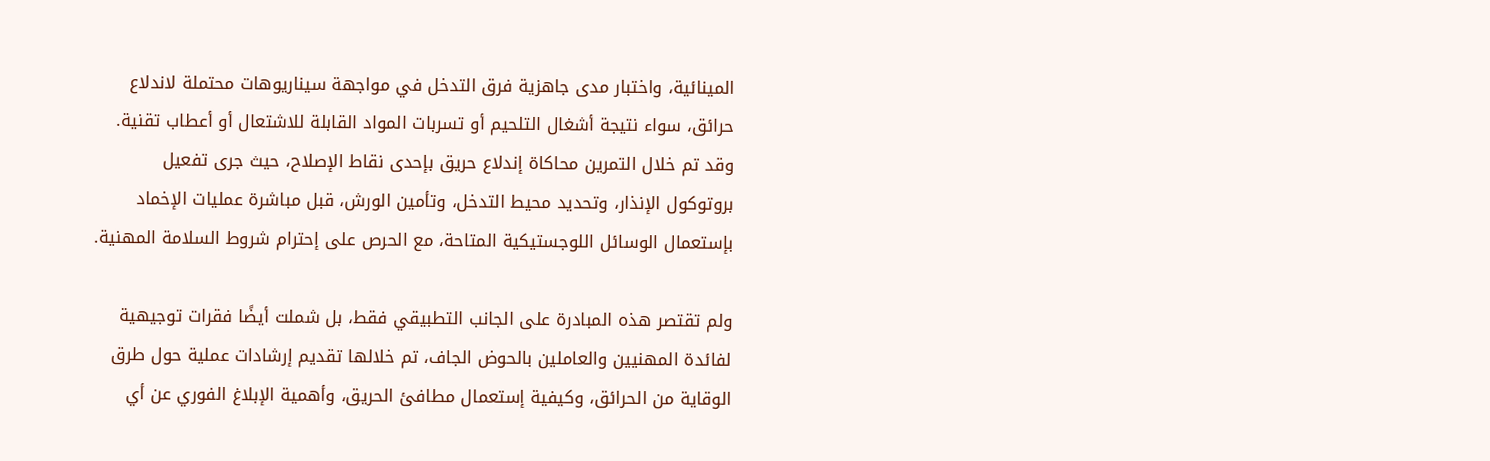المينائية، واختبار مدى جاهزية فرق التدخل في مواجهة سيناريوهات محتملة لاندلاع حرائق، سواء نتيجة أشغال التلحيم أو تسربات المواد القابلة للاشتعال أو أعطاب تقنية.
وقد تم خلال التمرين محاكاة إندلاع حريق بإحدى نقاط الإصلاح، حيث جرى تفعيل بروتوكول الإنذار، وتحديد محيط التدخل، وتأمين الورش، قبل مباشرة عمليات الإخماد بإستعمال الوسائل اللوجستيكية المتاحة، مع الحرص على إحترام شروط السلامة المهنية.

ولم تقتصر هذه المبادرة على الجانب التطبيقي فقط، بل شملت أيضًا فقرات توجيهية لفائدة المهنيين والعاملين بالحوض الجاف، تم خلالها تقديم إرشادات عملية حول طرق الوقاية من الحرائق، وكيفية إستعمال مطافئ الحريق، وأهمية الإبلاغ الفوري عن أي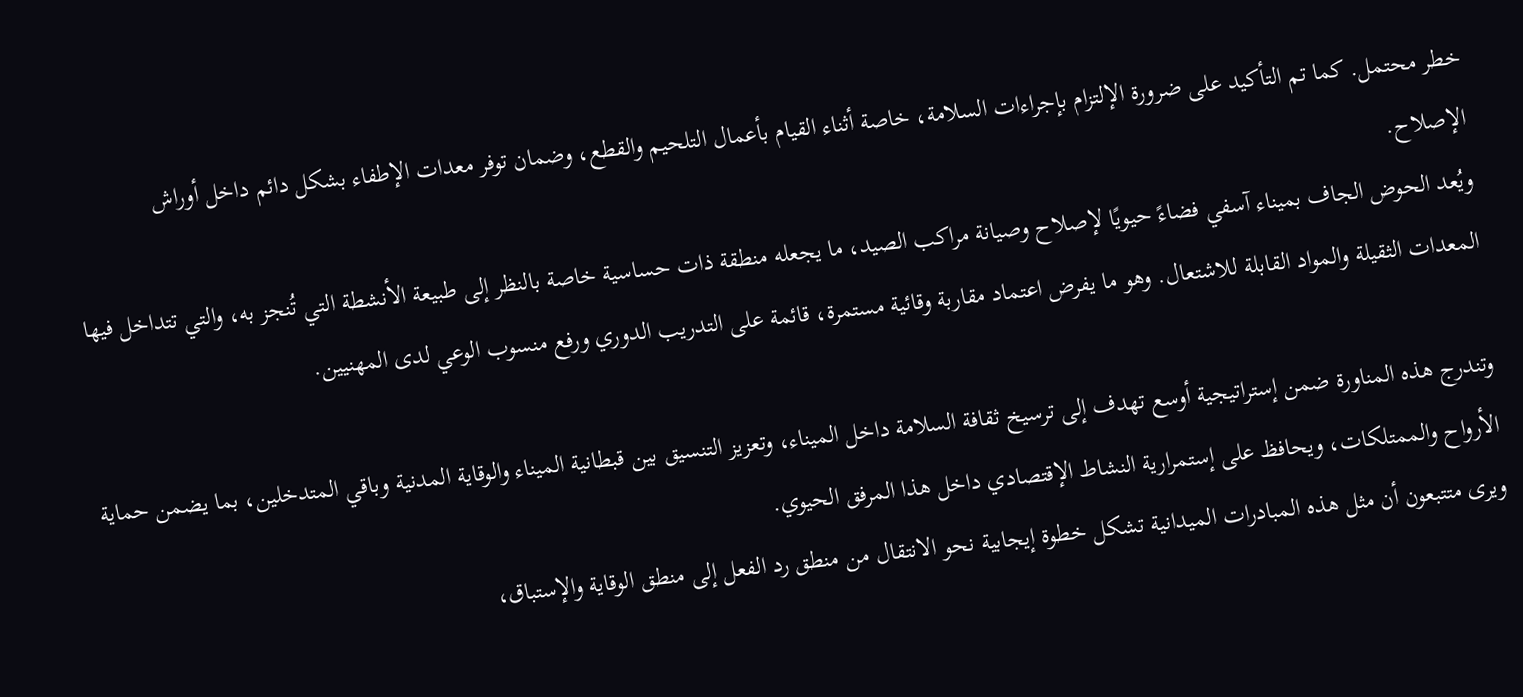خطر محتمل. كما تم التأكيد على ضرورة الإلتزام بإجراءات السلامة، خاصة أثناء القيام بأعمال التلحيم والقطع، وضمان توفر معدات الإطفاء بشكل دائم داخل أوراش الإصلاح.
ويُعد الحوض الجاف بميناء آسفي فضاءً حيويًا لإصلاح وصيانة مراكب الصيد، ما يجعله منطقة ذات حساسية خاصة بالنظر إلى طبيعة الأنشطة التي تُنجز به، والتي تتداخل فيها المعدات الثقيلة والمواد القابلة للاشتعال. وهو ما يفرض اعتماد مقاربة وقائية مستمرة، قائمة على التدريب الدوري ورفع منسوب الوعي لدى المهنيين.

وتندرج هذه المناورة ضمن إستراتيجية أوسع تهدف إلى ترسيخ ثقافة السلامة داخل الميناء، وتعزيز التنسيق بين قبطانية الميناء والوقاية المدنية وباقي المتدخلين، بما يضمن حماية الأرواح والممتلكات، ويحافظ على إستمرارية النشاط الإقتصادي داخل هذا المرفق الحيوي.
ويرى متتبعون أن مثل هذه المبادرات الميدانية تشكل خطوة إيجابية نحو الانتقال من منطق رد الفعل إلى منطق الوقاية والإستباق،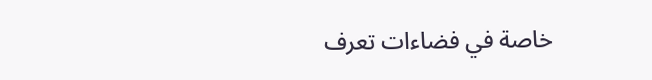خاصة في فضاءات تعرف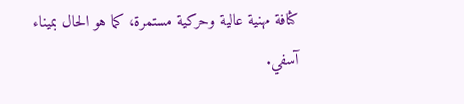كثافة مهنية عالية وحركية مستمرة، كما هو الحال بميناء آسفي.